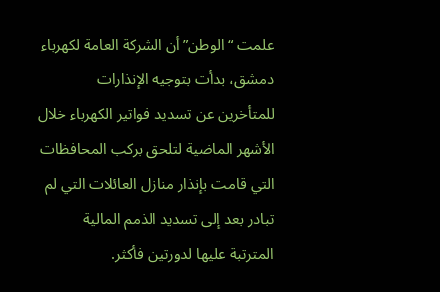علمت “الوطن” أن الشركة العامة لكهرباء دمشق، بدأت بتوجيه الإنذارات للمتأخرين عن تسديد فواتير الكهرباء خلال الأشهر الماضية لتلحق بركب المحافظات التي قامت بإنذار منازل العائلات التي لم تبادر بعد إلى تسديد الذمم المالية المترتبة عليها لدورتين فأكثر.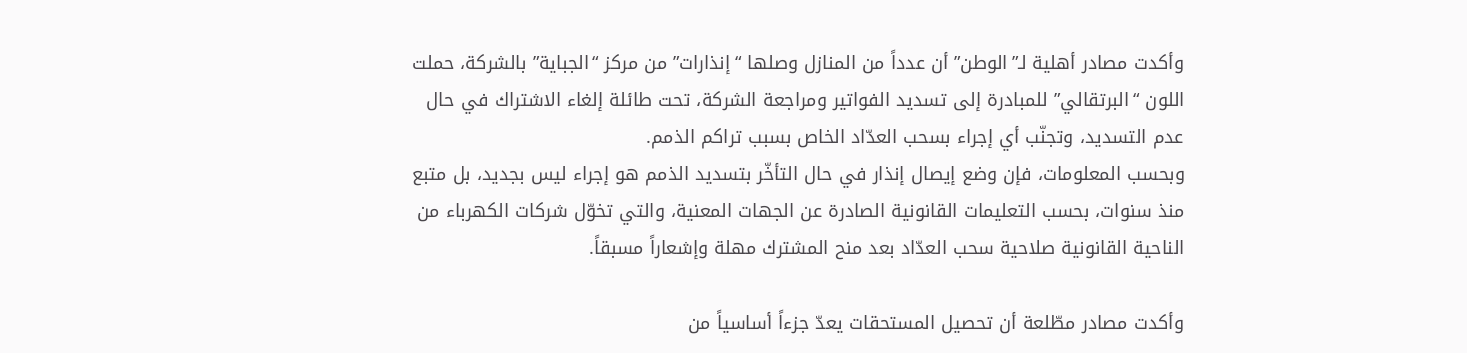وأكدت مصادر أهلية لـ”الوطن” أن عدداً من المنازل وصلها “إنذارات” من مركز “الجباية” بالشركة، حملت اللون “البرتقالي” للمبادرة إلى تسديد الفواتير ومراجعة الشركة، تحت طائلة إلغاء الاشتراك في حال عدم التسديد، وتجنّب أي إجراء بسحب العدّاد الخاص بسبب تراكم الذمم.
وبحسب المعلومات، فإن وضع إيصال إنذار في حال التأخّر بتسديد الذمم هو إجراء ليس بجديد، بل متبع منذ سنوات، بحسب التعليمات القانونية الصادرة عن الجهات المعنية، والتي تخوّل شركات الكهرباء من الناحية القانونية صلاحية سحب العدّاد بعد منح المشترك مهلة وإشعاراً مسبقاً.

وأكدت مصادر مطّلعة أن تحصيل المستحقات يعدّ جزءاً أساسياً من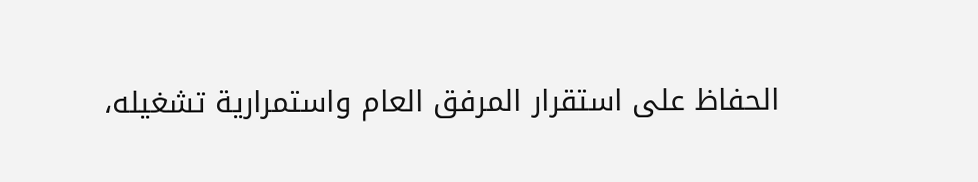الحفاظ على استقرار المرفق العام واستمرارية تشغيله،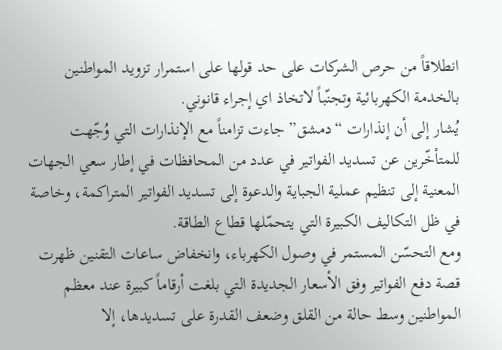انطلاقاً من حرص الشركات على حد قولها على استمرار تزويد المواطنين بالخدمة الكهربائية وتجنّباً لاتخاذ اي إجراء قانوني.
يُشار إلى أن إنذارات “دمشق” جاءت تزامناً مع الإنذارات التي وُجّهت للمتأخّرين عن تسديد الفواتير في عدد من المحافظات في إطار سعي الجهات المعنية إلى تنظيم عملية الجباية والدعوة إلى تسديد الفواتير المتراكمة، وخاصة في ظل التكاليف الكبيرة التي يتحمّلها قطاع الطاقة.
ومع التحسّن المستمر في وصول الكهرباء، وانخفاض ساعات التقنين ظهرت قصة دفع الفواتير وفق الأسعار الجديدة التي بلغت أرقاماً كبيرة عند معظم المواطنين وسط حالة من القلق وضعف القدرة على تسديدها، إلا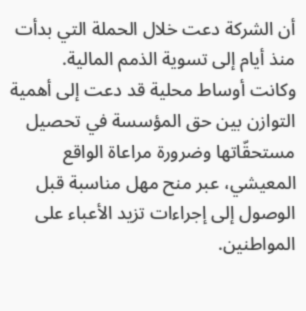أن الشركة دعت خلال الحملة التي بدأت منذ أيام إلى تسوية الذمم المالية.
وكانت أوساط محلية قد دعت إلى أهمية التوازن بين حق المؤسسة في تحصيل مستحقّاتها وضرورة مراعاة الواقع المعيشي، عبر منح مهل مناسبة قبل الوصول إلى إجراءات تزيد الأعباء على المواطنين.